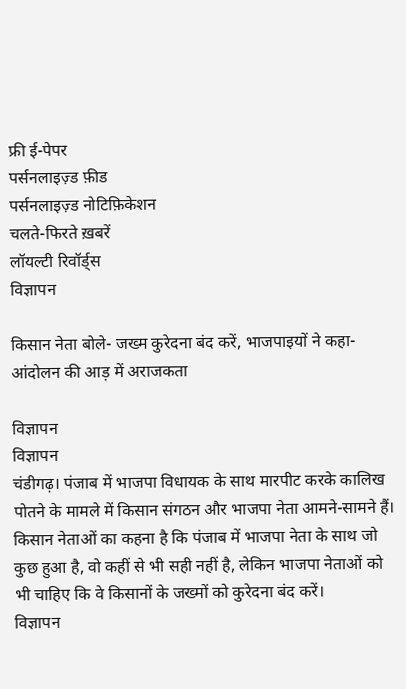फ्री ई-पेपर
पर्सनलाइज़्ड फ़ीड
पर्सनलाइज़्ड नोटिफ़िकेशन
चलते-फिरते ख़बरें
लॉयल्टी रिवॉर्ड्स
विज्ञापन

किसान नेता बोले- जख्म कुरेदना बंद करें, भाजपाइयों ने कहा- आंदोलन की आड़ में अराजकता

विज्ञापन
विज्ञापन
चंडीगढ़। पंजाब में भाजपा विधायक के साथ मारपीट करके कालिख पोतने के मामले में किसान संगठन और भाजपा नेता आमने-सामने हैं। किसान नेताओं का कहना है कि पंजाब में भाजपा नेता के साथ जो कुछ हुआ है, वो कहीं से भी सही नहीं है, लेकिन भाजपा नेताओं को भी चाहिए कि वे किसानों के जख्मों को कुरेदना बंद करें।
विज्ञापन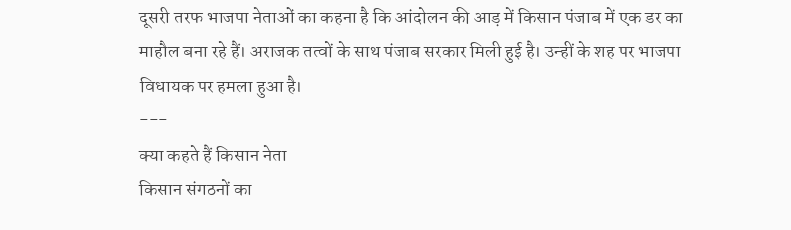दूसरी तरफ भाजपा नेताओं का कहना है कि आंदोलन की आड़ में किसान पंजाब में एक डर का माहौल बना रहे हैं। अराजक तत्वों के साथ पंजाब सरकार मिली हुई है। उन्हीं के शह पर भाजपा विधायक पर हमला हुआ है।
---
क्या कहते हैं किसान नेता
किसान संगठनों का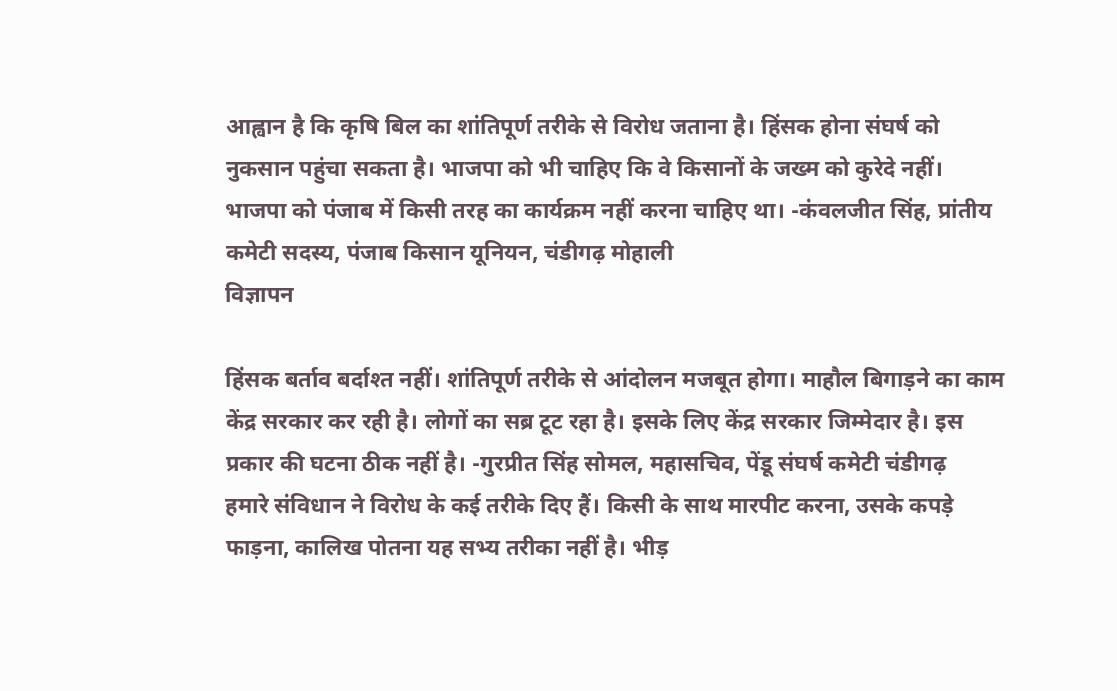आह्वान है कि कृषि बिल का शांतिपूर्ण तरीके से विरोध जताना है। हिंसक होना संघर्ष को नुकसान पहुंचा सकता है। भाजपा को भी चाहिए कि वे किसानों के जख्म को कुरेदे नहीं। भाजपा को पंजाब में किसी तरह का कार्यक्रम नहीं करना चाहिए था। -कंवलजीत सिंह, प्रांतीय कमेटी सदस्य, पंजाब किसान यूनियन, चंडीगढ़ मोहाली
विज्ञापन

हिंसक बर्ताव बर्दाश्त नहीं। शांतिपूर्ण तरीके से आंदोलन मजबूत होगा। माहौल बिगाड़ने का काम केंद्र सरकार कर रही है। लोगों का सब्र टूट रहा है। इसके लिए केंद्र सरकार जिम्मेदार है। इस प्रकार की घटना ठीक नहीं है। -गुरप्रीत सिंह सोमल, महासचिव, पेंडू संघर्ष कमेटी चंडीगढ़
हमारे संविधान ने विरोध के कई तरीके दिए हैं। किसी के साथ मारपीट करना, उसके कपड़े फाड़ना, कालिख पोतना यह सभ्य तरीका नहीं है। भीड़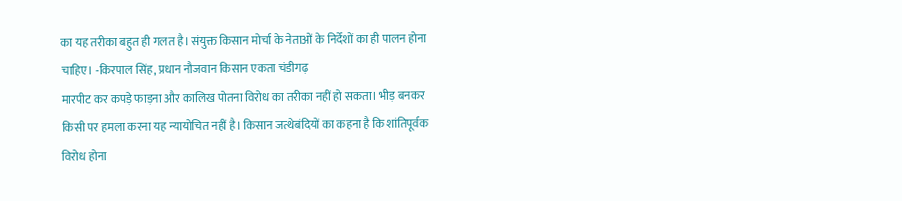का यह तरीका बहुत ही गलत है। संयुक्त किसान मोर्चा के नेताओं के निर्देशों का ही पालन होना चाहिए। -किरपाल सिंह, प्रधान नौजवान किसान एकता चंडीगढ़
मारपीट कर कपड़े फाड़ना और कालिख पोतना विरोध का तरीका नहीं हो सकता। भीड़ बनकर किसी पर हमला करना यह न्यायोचित नहीं है। किसान जत्थेबंदियों का कहना है कि शांतिपूर्वक विरोध होना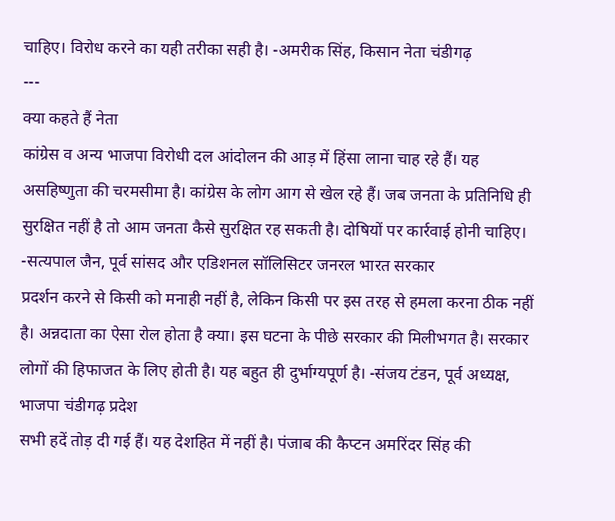चाहिए। विरोध करने का यही तरीका सही है। -अमरीक सिंह, किसान नेता चंडीगढ़
---
क्या कहते हैं नेता
कांग्रेस व अन्य भाजपा विरोधी दल आंदोलन की आड़ में हिंसा लाना चाह रहे हैं। यह असहिष्णुता की चरमसीमा है। कांग्रेस के लोग आग से खेल रहे हैं। जब जनता के प्रतिनिधि ही सुरक्षित नहीं है तो आम जनता कैसे सुरक्षित रह सकती है। दोषियों पर कार्रवाई होनी चाहिए। -सत्यपाल जैन, पूर्व सांसद और एडिशनल सॉलिसिटर जनरल भारत सरकार
प्रदर्शन करने से किसी को मनाही नहीं है, लेकिन किसी पर इस तरह से हमला करना ठीक नहीं है। अन्नदाता का ऐसा रोल होता है क्या। इस घटना के पीछे सरकार की मिलीभगत है। सरकार लोगों की हिफाजत के लिए होती है। यह बहुत ही दुर्भाग्यपूर्ण है। -संजय टंडन, पूर्व अध्यक्ष, भाजपा चंडीगढ़ प्रदेश
सभी हदें तोड़ दी गई हैं। यह देशहित में नहीं है। पंजाब की कैप्टन अमरिंदर सिंह की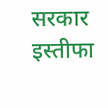सरकार इस्तीफा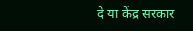दे या केंद्र सरकार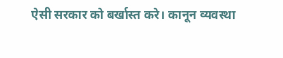ऐसी सरकार को बर्खास्त करे। कानून व्यवस्था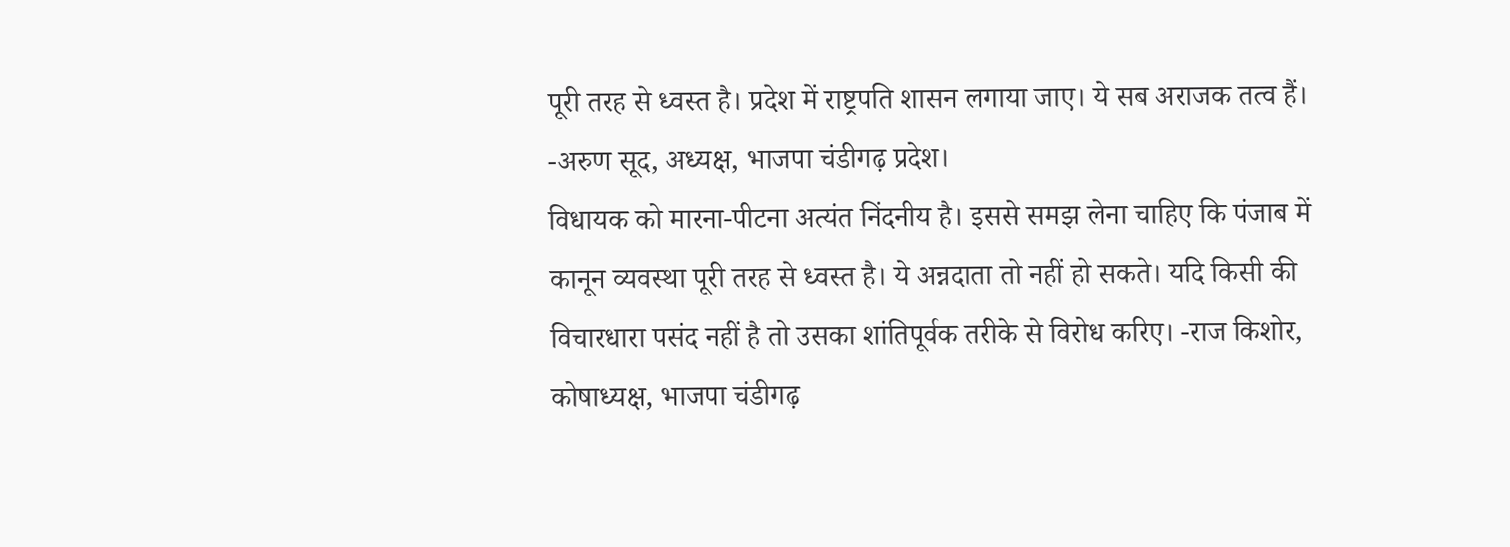पूरी तरह से ध्वस्त है। प्रदेश में राष्ट्रपति शासन लगाया जाए। ये सब अराजक तत्व हैं। -अरुण सूद, अध्यक्ष, भाजपा चंडीगढ़ प्रदेश।
विधायक को मारना-पीटना अत्यंत निंदनीय है। इससे समझ लेना चाहिए कि पंजाब में कानून व्यवस्था पूरी तरह से ध्वस्त है। ये अन्नदाता तो नहीं हो सकते। यदि किसी की विचारधारा पसंद नहीं है तो उसका शांतिपूर्वक तरीके से विरोध करिए। -राज किशोर, कोषाध्यक्ष, भाजपा चंडीगढ़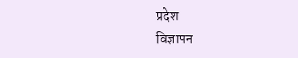प्रदेश
विज्ञापन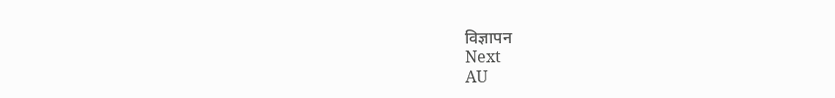विज्ञापन
Next
AU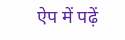ऐप में पढ़ें